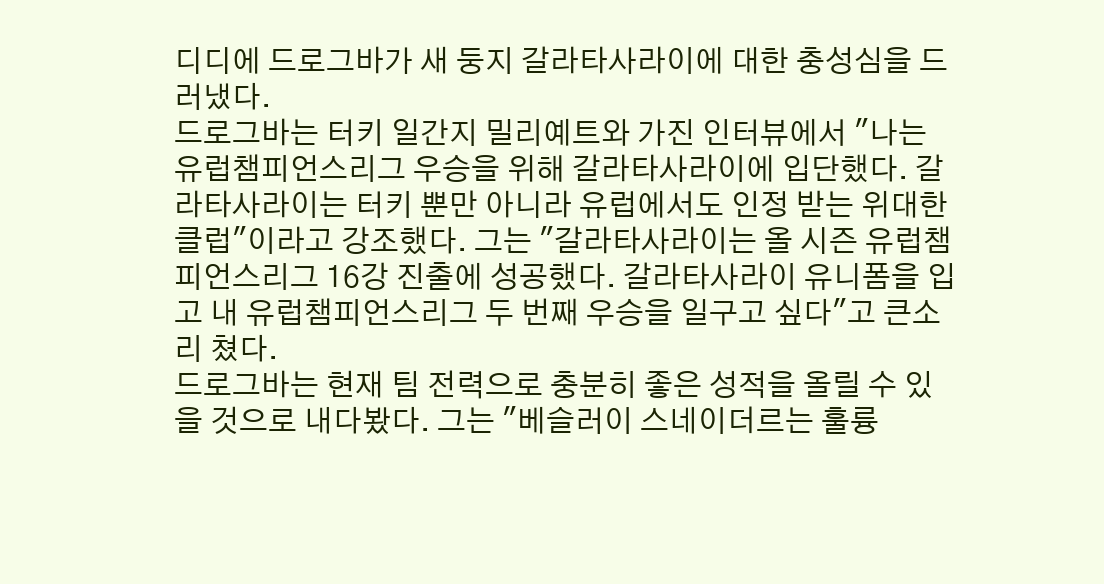디디에 드로그바가 새 둥지 갈라타사라이에 대한 충성심을 드러냈다.
드로그바는 터키 일간지 밀리예트와 가진 인터뷰에서 "나는 유럽챔피언스리그 우승을 위해 갈라타사라이에 입단했다. 갈라타사라이는 터키 뿐만 아니라 유럽에서도 인정 받는 위대한 클럽"이라고 강조했다. 그는 "갈라타사라이는 올 시즌 유럽챔피언스리그 16강 진출에 성공했다. 갈라타사라이 유니폼을 입고 내 유럽챔피언스리그 두 번째 우승을 일구고 싶다"고 큰소리 쳤다.
드로그바는 현재 팀 전력으로 충분히 좋은 성적을 올릴 수 있을 것으로 내다봤다. 그는 "베슬러이 스네이더르는 훌륭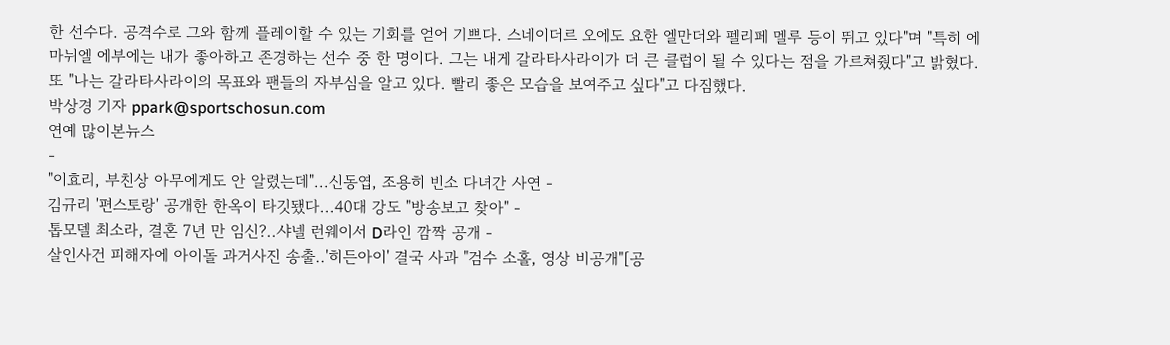한 선수다. 공격수로 그와 함께 플레이할 수 있는 기회를 얻어 기쁘다. 스네이더르 오에도 요한 엘만더와 펠리페 멜루 등이 뛰고 있다"며 "특히 에마뉘엘 에부에는 내가 좋아하고 존경하는 선수 중 한 명이다. 그는 내게 갈라타사라이가 더 큰 클럽이 될 수 있다는 점을 가르쳐줬다"고 밝혔다. 또 "나는 갈라타사라이의 목표와 팬들의 자부심을 알고 있다. 빨리 좋은 모습을 보여주고 싶다"고 다짐했다.
박상경 기자 ppark@sportschosun.com
연예 많이본뉴스
-
"이효리, 부친상 아무에게도 안 알렸는데"...신동엽, 조용히 빈소 다녀간 사연 -
김규리 '편스토랑' 공개한 한옥이 타깃됐다...40대 강도 "방송보고 찾아" -
톱모델 최소라, 결혼 7년 만 임신?..샤넬 런웨이서 D라인 깜짝 공개 -
살인사건 피해자에 아이돌 과거사진 송출..'히든아이' 결국 사과 "검수 소홀, 영상 비공개"[공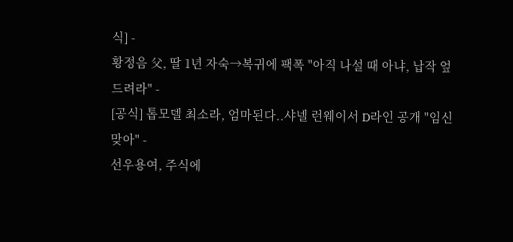식] -
황정음 父, 딸 1년 자숙→복귀에 팩폭 "아직 나설 때 아냐, 납작 엎드려라" -
[공식] 톱모델 최소라, 엄마된다..샤넬 런웨이서 D라인 공개 "임신 맞아" -
선우용여, 주식에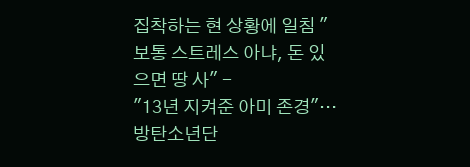집착하는 현 상황에 일침 "보통 스트레스 아냐, 돈 있으면 땅 사" -
"13년 지켜준 아미 존경"…방탄소년단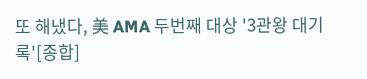또 해냈다, 美 AMA 두번째 대상 '3관왕 대기록'[종합]